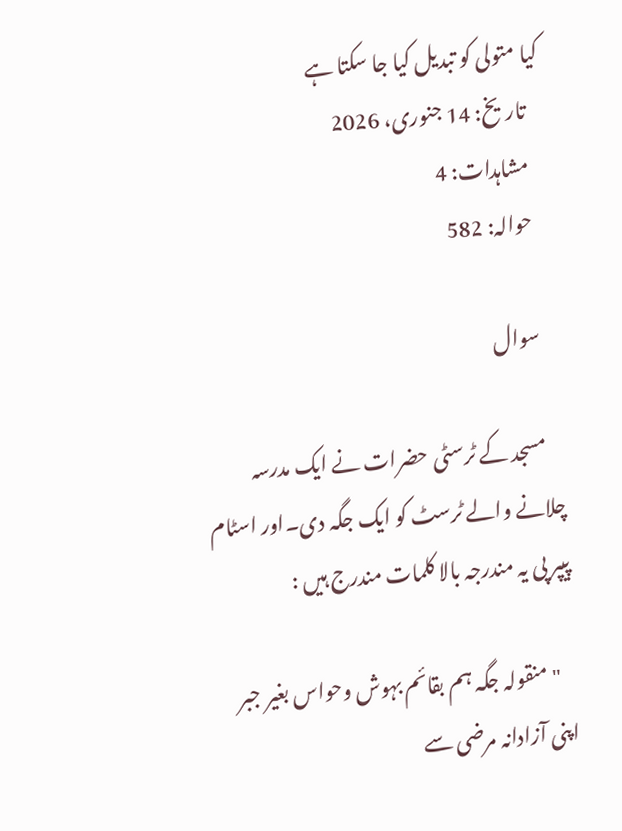کیا متولی کو تبدیل کیا جا سکتا ہے
    تاریخ: 14 جنوری، 2026
    مشاہدات: 4
    حوالہ: 582

    سوال

    مسجد کے ٹرسٹی حضرات نے ایک مدرسہ چلانے والے ٹرسٹ کو ایک جگہ دی۔اور اسٹام پیپر پی یہ مندرجہ بالا کلمات مندرج ہیں :

    "منقولہ جگہ ہم بقائم بہوش وحواس بغیر جبر اپنی آزادانہ مرضی سے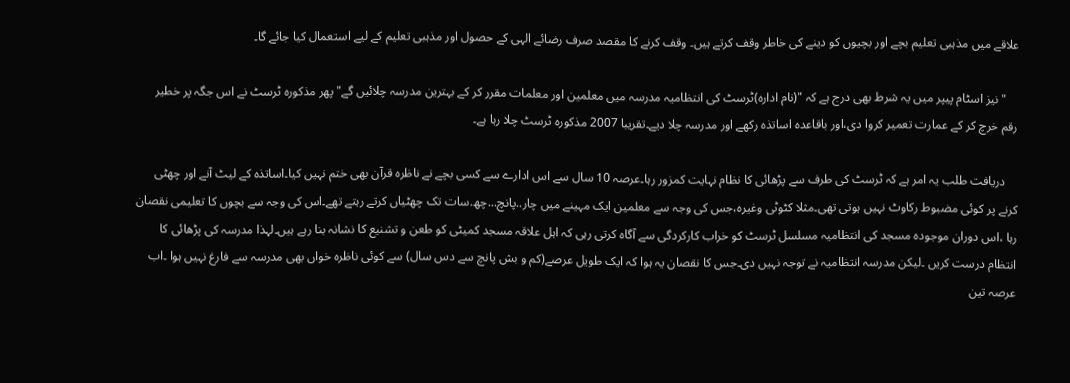علاقے میں مذہبی تعلیم بچے اور بچیوں کو دینے کی خاطر وقف کرتے ہیں۔ وقف کرنے کا مقصد صرف رضائے الہی کے حصول اور مذہبی تعلیم کے لیے استعمال کیا جائے گا۔

    "نیز اسٹام پیپر میں یہ شرط بھی درج ہے کہ "(نام ادارہ)ٹرسٹ کی انتظامیہ مدرسہ میں معلمین اور معلمات مقرر کر کے بہترین مدرسہ چلائیں گے"پھر مذکورہ ٹرسٹ نے اس جگہ پر خطیر رقم خرچ کر کے عمارت تعمیر کروا دی،اور باقاعدہ اساتذہ رکھے اور مدرسہ چلا دیے۔تقریبا 2007 مذکورہ ٹرسٹ چلا رہا ہے۔

    دریافت طلب یہ امر ہے کہ ٹرسٹ کی طرف سے پڑھائی کا نظام نہایت کمزور رہا۔عرصہ 10 سال سے اس ادارے سے کسی بچے نے ناظرہ قرآن بھی ختم نہیں کیا۔اساتذہ کے لیٹ آنے اور چھٹی کرنے پر کوئی مضبوط رکاوٹ نہیں ہوتی تھی۔مثلا کٹوٹی وغیرہ،جس کی وجہ سے معلمین ایک مہینے میں چار..پانچ...چھ.سات تک چھٹیاں کرتے رہتے تھے۔اس کی وجہ سے بچوں کا تعلیمی نقصان رہا ،اس دوران موجودہ مسجد کی انتظامیہ مسلسل ٹرسٹ کو خراب کارکردگی سے آگاہ کرتی رہی کہ اہل علاقہ مسجد کمیٹی کو طعن و تشنیع کا نشانہ بنا رہے ہیں۔لہذا مدرسہ کی پڑھائی کا انتظام درست کریں ۔لیکن مدرسہ انتظامیہ نے توجہ نہیں دی۔جس کا نقصان یہ ہوا کہ ایک طویل عرصے(کم و بش پانچ سے دس سال) سے کوئی ناظرہ خواں بھی مدرسہ سے فارغ نہیں ہوا ۔اب عرصہ تین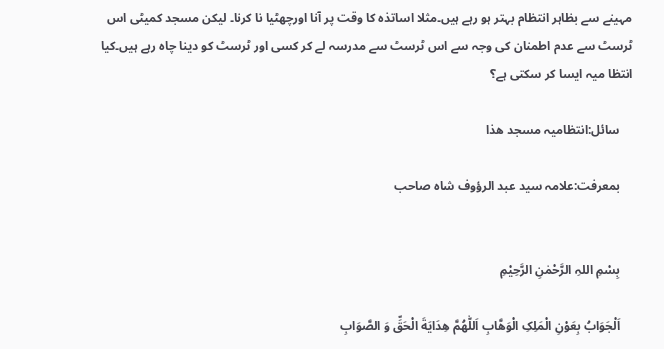مہینے سے بظاہر انتظام بہتر ہو رہے ہیں۔مثلا اساتذہ کا وقت پر آنا اورچھٹیا نا کرنا۔ لیکن مسجد کمیٹی اس ٹرسٹ سے عدم اطمنان کی وجہ سے اس ٹرسٹ سے مدرسہ لے کر کسی اور ٹرسٹ کو دینا چاہ رہے ہیں۔کیا انتظا میہ ایسا کر سکتی ہے؟

    سائل:انتظامیہ مسجد ھذا

    بمعرفت:علامہ سید عبد الرؤوف شاہ صاحب


    بِسْمِ اللہِ الرَّحْمٰنِ الرَّحِيْمِ

    اَلْجَوَابُ بِعَوْنِ الْمَلِکِ الْوَھَّابِ اَللّٰھُمَّ ھِدَايَةَ الْحَقِّ وَ الصَّوَابِ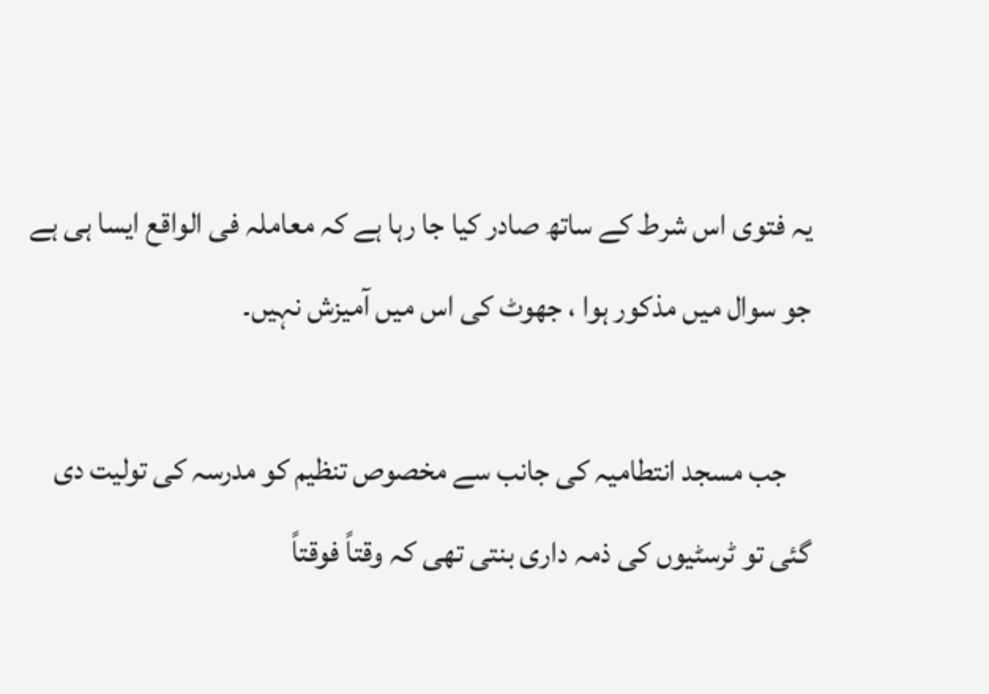یہ فتوی اس شرط کے ساتھ صادر کیا جا رہا ہے کہ معاملہ فی الواقع ایسا ہی ہے جو سوال میں مذکور ہوا ، جھوٹ کی اس میں آمیزش نہیں۔

    جب مسجد انتطامیہ کی جانب سے مخصوص تنظیم کو مدرسہ کی تولیت دی گئی تو ٹرسٹیوں کی ذمہ داری بنتی تھی کہ وقتاً فوقتاً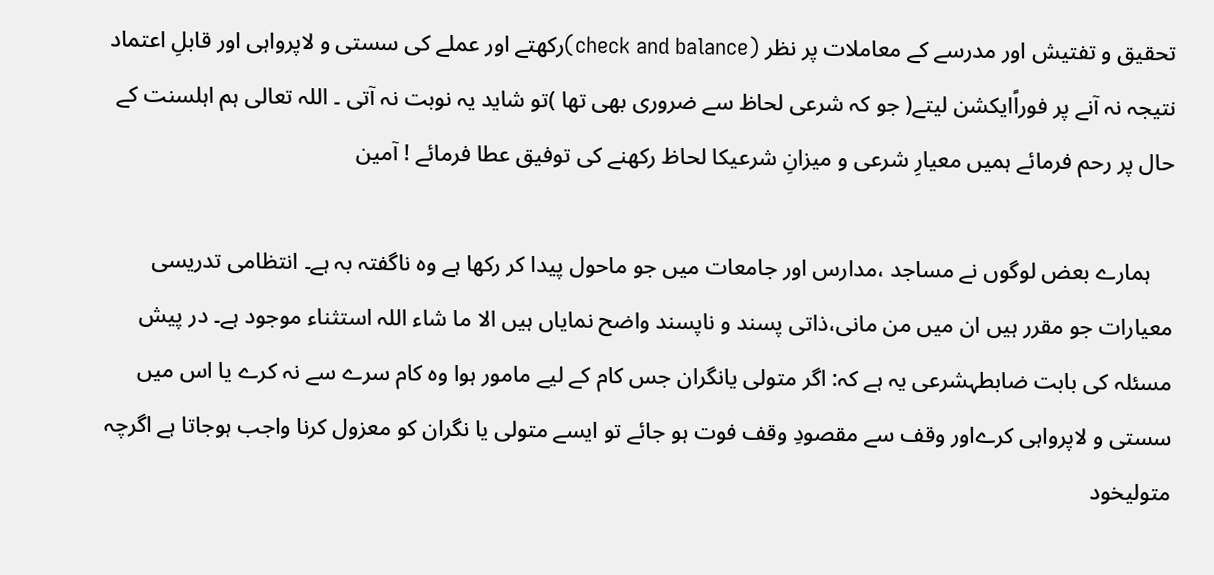تحقیق و تفتیش اور مدرسے کے معاملات پر نظر (check and balance)رکھتے اور عملے کی سستی و لاپرواہی اور قابلِ اعتماد نتیجہ نہ آنے پر فوراًایکشن لیتے( جو کہ شرعی لحاظ سے ضروری بھی تھا )تو شاید یہ نوبت نہ آتی ۔ اللہ تعالی ہم اہلسنت کے حال پر رحم فرمائے ہمیں معیارِ شرعی و میزانِ شرعیکا لحاظ رکھنے کی توفیق عطا فرمائے ! آمین

    ہمارے بعض لوگوں نے مساجد ،مدارس اور جامعات میں جو ماحول پیدا کر رکھا ہے وہ ناگفتہ بہ ہے۔ انتظامی تدریسی معیارات جو مقرر ہیں ان میں من مانی،ذاتی پسند و ناپسند واضح نمایاں ہیں الا ما شاء اللہ استثناء موجود ہے۔ در پیش مسئلہ کی بابت ضابطہشرعی یہ ہے کہ: اگر متولی یانگران جس کام کے لیے مامور ہوا وہ کام سرے سے نہ کرے یا اس میں سستی و لاپرواہی کرےاور وقف سے مقصودِ وقف فوت ہو جائے تو ایسے متولی یا نگران کو معزول کرنا واجب ہوجاتا ہے اگرچہ متولیخود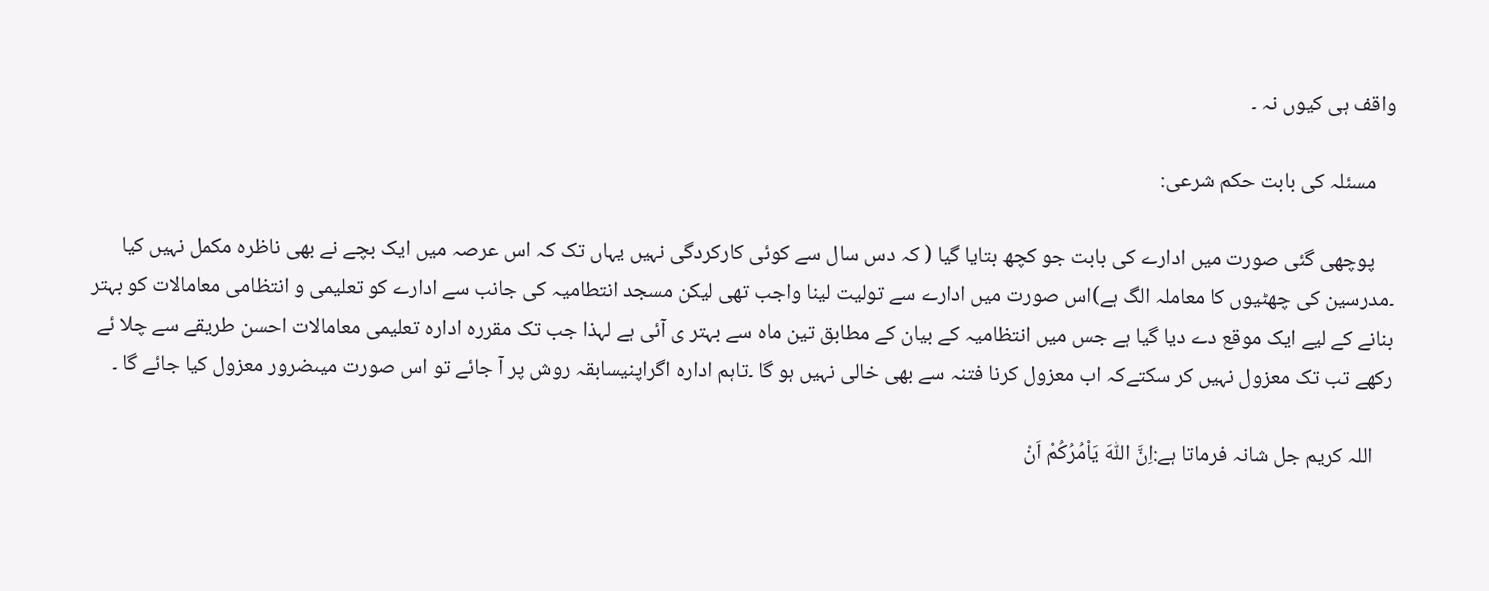واقف ہی کیوں نہ ۔

    مسئلہ کی بابت حکم شرعی:

    پوچھی گئی صورت میں ادارے کی بابت جو کچھ بتایا گیا ( کہ دس سال سے کوئی کارکردگی نہیں یہاں تک کہ اس عرصہ میں ایک بچے نے بھی ناظرہ مکمل نہیں کیا ۔مدرسین کی چھٹیوں کا معاملہ الگ ہے)اس صورت میں ادارے سے تولیت لینا واجب تھی لیکن مسجد انتطامیہ کی جانب سے ادارے کو تعلیمی و انتظامی معامالات کو بہتر بنانے کے لیے ایک موقع دے دیا گیا ہے جس میں انتظامیہ کے بیان کے مطابق تین ماہ سے بہتر ی آئی ہے لہذا جب تک مقررہ ادارہ تعلیمی معامالات احسن طریقے سے چلا ئے رکھے تب تک معزول نہیں کر سکتےکہ اب معزول کرنا فتنہ سے بھی خالی نہیں ہو گا ۔تاہم ادارہ اگراپنیسابقہ روش پر آ جائے تو اس صورت میںضرور معزول کیا جائے گا ۔

    اللہ کریم جل شانہ فرماتا ہے:اِنَّ اللّٰهَ یَاْمُرُكُمْ اَنْ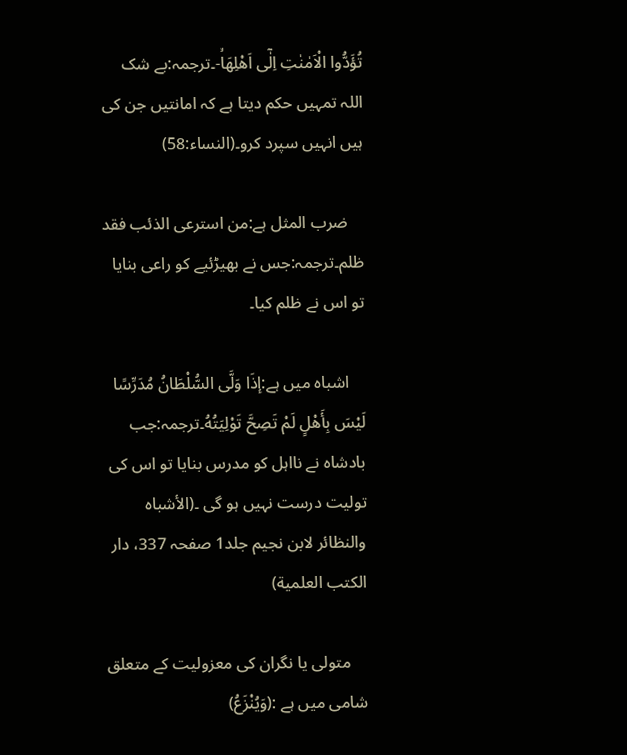تُؤَدُّوا الْاَمٰنٰتِ اِلٰۤى اَهْلِهَاۙ-۔ترجمہ:بے شک اللہ تمہیں حکم دیتا ہے کہ امانتیں جن کی ہیں انہیں سپرد کرو۔(النساء:58)

    ضرب المثل ہے:من استرعی الذئب فقد ظلم۔ترجمہ:جس نے بھیڑئیے کو راعی بنایا تو اس نے ظلم کیا۔

    اشباہ میں ہے:إذَا وَلَّى السُّلْطَانُ مُدَرِّسًا لَيْسَ بِأَهْلٍ لَمْ تَصِحَّ تَوْلِيَتُهُ۔ترجمہ:جب بادشاہ نے نااہل کو مدرس بنایا تو اس کی تولیت درست نہیں ہو گی ۔(الأشباه والنظائر لابن نجيم جلد1 صفحہ 337، دار الكتب العلمية)

    متولی یا نگران کی معزولیت کے متعلق شامی میں ہے :(وَيُنْزَعُ)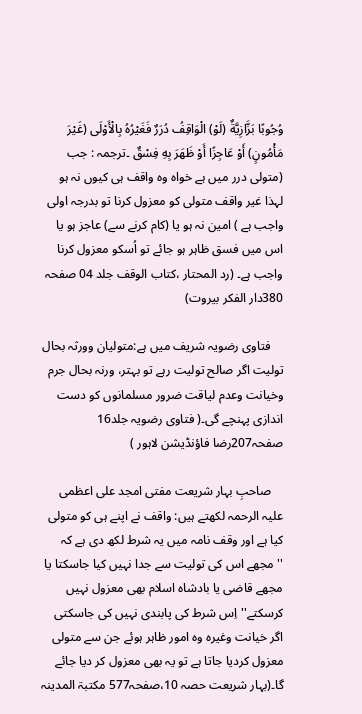وُجُوبًا بَزَّازِيَّةٌ (لَوْ) الْوَاقِفُ دُرَرٌ فَغَيْرُهُ بِالْأَوْلَى (غَيْرَ مَأْمُونٍ) أَوْ عَاجِزًا أَوْ ظَهَرَ بِهِ فِسْقٌ ۔ترجمہ : جب (متولی درر میں ہے خواہ وہ واقف ہی کیوں نہ ہو لہذا غیر واقف متولی کو معزول کرنا تو بدرجہ اولی واجب ہے ) امین نہ ہو یا (کام کرنے سے) عاجز ہو یا اس میں فسق ظاہر ہو جائے تو اُسکو معزول کرنا واجب ہے۔ (رد المحتار ،کتاب الوقف جلد 04 صفحہ 380دار الفکر بیروت)

    فتاوی رضویہ شریف میں ہے:متولیان وورثہ بحال تولیت اگر صالح تولیت رہے تو بہتر، ورنہ بحال جرم وخیانت وعدم لیاقت ضرور مسلمانوں کو دست اندازی پہنچے گی۔( فتاوی رضویہ جلد16 صفحہ207رضا فاؤنڈیشن لاہور )

    صاحبِ بہار شریعت مفتی امجد علی اعظمی علیہ الرحمہ لکھتے ہیں: واقف نے اپنے ہی کو متولی کیا ہے اور وقف نامہ ميں یہ شرط لکھ دی ہے کہ ''مجھے اس کی تولیت سے جدا نہيں کیا جاسکتا یا مجھے قاضی یا بادشاہ اسلام بھی معزول نہيں کرسکتے'' اِس شرط کی پابندی نہيں کی جاسکتی اگر خیانت وغیرہ وہ امور ظاہر ہوئے جن سے متولی معزول کردیا جاتا ہے تو یہ بھی معزول کر دیا جائے گا۔(بہار شریعت حصہ 10،صفحہ577 مکتبۃ المدینہ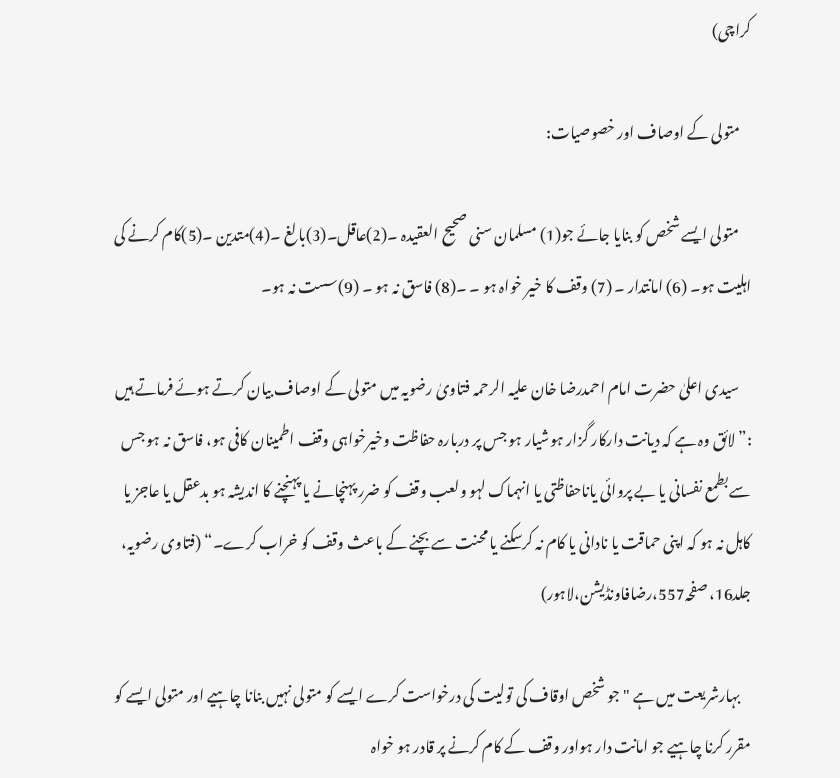کراچی)

    متولی کے اوصاف اور خصوصیات:

    متولی ایسے شخص کو بنایا جائے جو(1) مسلمان سنی صحیح العقیدہ ۔(2)عاقل۔(3)بالغ ۔(4)متدین ۔(5)کام کرنے کی اہلیت ہو۔ (6) امانتدار ۔ (7) وقف کا خیر خواہ ہو ۔ ۔(8) فاسق نہ ہو ۔ (9)سست نہ ہو۔

    سیدی اعلیٰ حضرت امام احمدرضا خان علیہ الرحمہ فتاویٰ رضویہ میں متولی کے اوصاف بیان کرتے ہوئے فرماتے ہیں :” لائق وہ ہے کہ دیانت دارکار گزار ہوشیار ہو جس پر دربارہ حفاظت وخیرخواہی وقف اطمینان کافی ہو، فاسق نہ ہو جس سے بطمع نفسانی یا بے پروائی یاناحفاظتی یا انہماک لہو ولعب وقف کو ضرر پہنچانے یا پہنچنے کا اندیشہ ہو بدعقل یا عاجز یا کاہل نہ ہو کہ اپنی حماقت یا نادانی یا کام نہ کرسکنے یا محنت سے بچنے کے باعث وقف کو خراب کرے۔“ (فتاوی رضویہ، جلد16، صفحہ557،رضافاونڈیشن،لاہور)

    بہارشریعت میں ہے "جو شخص اوقاف کی تولیت کی درخواست کرے ایسے کو متولی نہيں بنانا چاہیے اور متولی ایسے کو مقرر کرنا چاہیے جو امانت دار ہواور وقف کے کام کرنے پر قادر ہو خواہ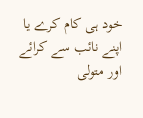خود ہی کام کرے یا اپنے نائب سے کرائے اور متولی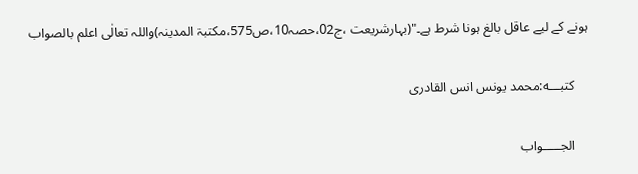ہونے کے ليے عاقل بالغ ہونا شرط ہے۔"(بہارشریعت ،ج02،حصہ10،ص575،مکتبۃ المدینہ)واللہ تعالٰی اعلم بالصواب

    کتبـــه:محمد یونس انس القادری

    الجـــــواب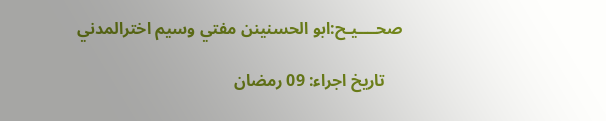صحــــيـح:ابو الحسنينن مفتي وسيم اخترالمدني

    تاريخ اجراء: 09 رمضان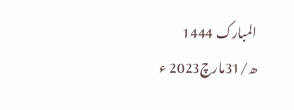المبارک 1444 ھ/31مارچ2023 ء